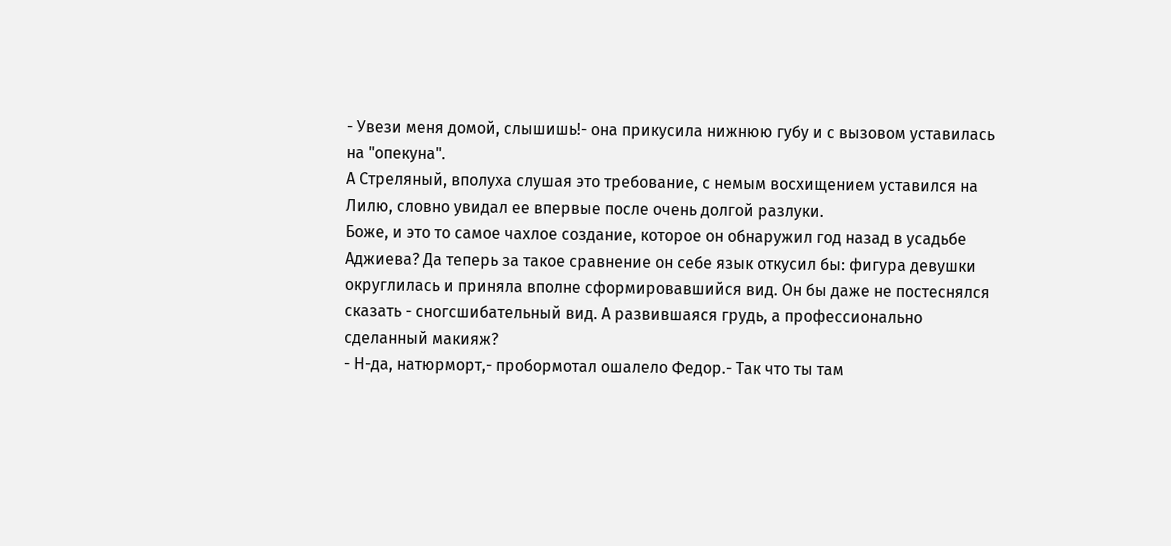- Увези меня домой, слышишь!- она прикусила нижнюю губу и с вызовом уставилась на "опекуна".
А Стреляный, вполуха слушая это требование, с немым восхищением уставился на Лилю, словно увидал ее впервые после очень долгой разлуки.
Боже, и это то самое чахлое создание, которое он обнаружил год назад в усадьбе Аджиева? Да теперь за такое сравнение он себе язык откусил бы: фигура девушки округлилась и приняла вполне сформировавшийся вид. Он бы даже не постеснялся сказать - сногсшибательный вид. А развившаяся грудь, а профессионально сделанный макияж?
- Н-да, натюрморт,- пробормотал ошалело Федор.- Так что ты там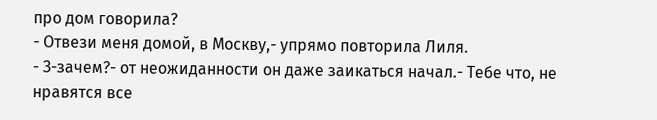про дом говорила?
- Отвези меня домой, в Москву,- упрямо повторила Лиля.
- З-зачем?- от неожиданности он даже заикаться начал.- Тебе что, не нравятся все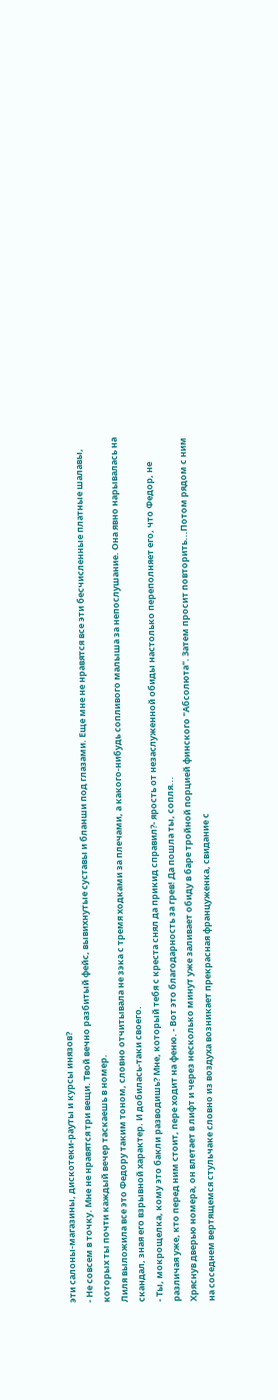эти салоны-магазины, дискотеки-рауты и курсы инязов?
- Не совсем в точку. Мне не нравятся три вещи. Твой вечно разбитый фейс, вывихнутые суставы и бланши под глазами. Еще мне не нравятся все эти бесчисленные платные шалавы, которых ты почти каждый вечер таскаешь в номер.
Лиля выложила все это Федору таким тоном, словно отчитывала не зэка с тремя ходками за плечами, а какого-нибудь сопливого малыша за непослушание. Она явно нарывалась на скандал, зная его взрывной характер. И добилась-таки своего.
- Ты, мокрощелка, кому это бакли разводишь? Мне, который тебя с креста снял да прикид справил?- ярость от незаслуженной обиды настолько переполняет его, что Федор, не различая уже, кто перед ним стоит, пере ходит на феню. - Вот это благодарность за грев! Да пошла ты, сопля...
Хряснув дверью номера, он влетает в лифт и через несколько минут уже заливает обиду в баре тройной порцией финского "Абсолюта". Затем просит повторить...Потом рядом с ним на соседнем вертящемся стульчаке словно из воздуха возникает прекрасная француженка, свидание с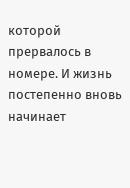которой прервалось в номере. И жизнь постепенно вновь начинает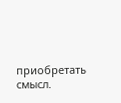приобретать смысл.